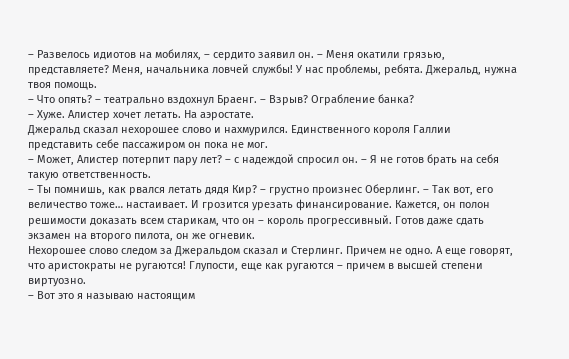– Развелось идиотов на мобилях, – сердито заявил он. – Меня окатили грязью, представляете? Меня, начальника ловчей службы! У нас проблемы, ребята. Джеральд, нужна твоя помощь.
– Что опять? – театрально вздохнул Браенг. – Взрыв? Ограбление банка?
– Хуже. Алистер хочет летать. На аэростате.
Джеральд сказал нехорошее слово и нахмурился. Единственного короля Галлии представить себе пассажиром он пока не мог.
– Может, Алистер потерпит пару лет? – с надеждой спросил он. – Я не готов брать на себя такую ответственность.
– Ты помнишь, как рвался летать дядя Кир? – грустно произнес Оберлинг. – Так вот, его величество тоже… настаивает. И грозится урезать финансирование. Кажется, он полон решимости доказать всем старикам, что он – король прогрессивный. Готов даже сдать экзамен на второго пилота, он же огневик.
Нехорошее слово следом за Джеральдом сказал и Стерлинг. Причем не одно. А еще говорят, что аристократы не ругаются! Глупости, еще как ругаются – причем в высшей степени виртуозно.
– Вот это я называю настоящим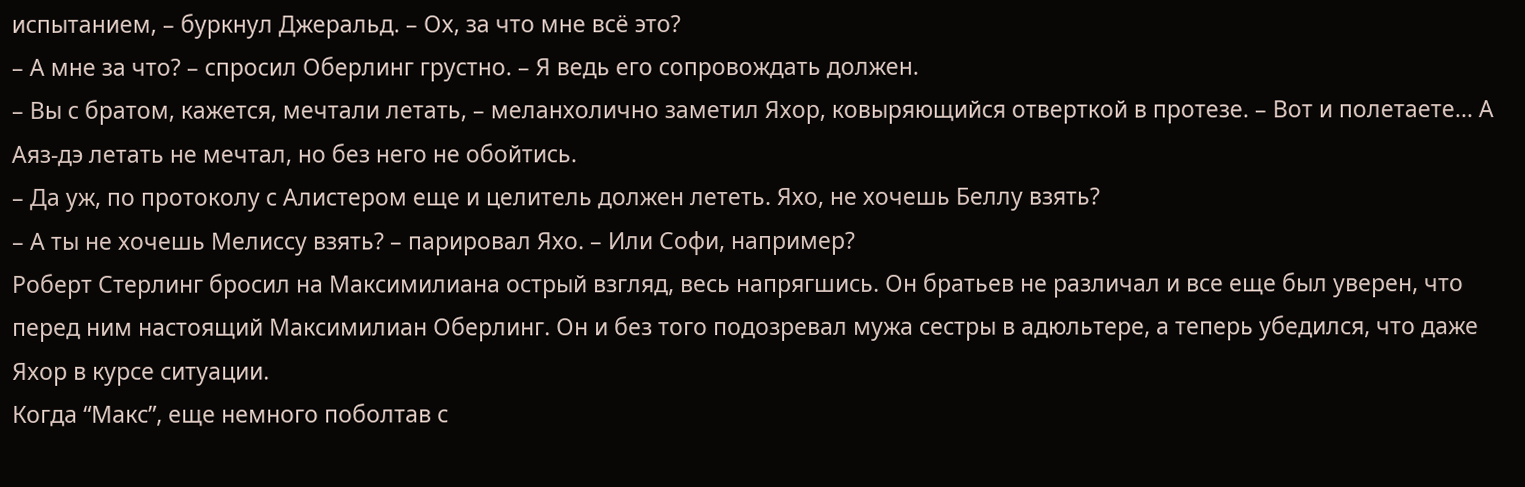испытанием, – буркнул Джеральд. – Ох, за что мне всё это?
– А мне за что? – спросил Оберлинг грустно. – Я ведь его сопровождать должен.
– Вы с братом, кажется, мечтали летать, – меланхолично заметил Яхор, ковыряющийся отверткой в протезе. – Вот и полетаете… А Аяз-дэ летать не мечтал, но без него не обойтись.
– Да уж, по протоколу с Алистером еще и целитель должен лететь. Яхо, не хочешь Беллу взять?
– А ты не хочешь Мелиссу взять? – парировал Яхо. – Или Софи, например?
Роберт Стерлинг бросил на Максимилиана острый взгляд, весь напрягшись. Он братьев не различал и все еще был уверен, что перед ним настоящий Максимилиан Оберлинг. Он и без того подозревал мужа сестры в адюльтере, а теперь убедился, что даже Яхор в курсе ситуации.
Когда “Макс”, еще немного поболтав с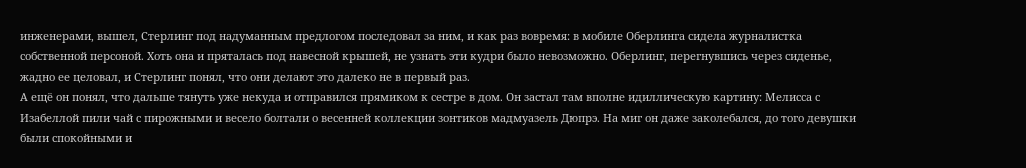инженерами, вышел, Стерлинг под надуманным предлогом последовал за ним, и как раз вовремя: в мобиле Оберлинга сидела журналистка собственной персоной. Хоть она и пряталась под навесной крышей, не узнать эти кудри было невозможно. Оберлинг, перегнувшись через сиденье, жадно ее целовал, и Стерлинг понял, что они делают это далеко не в первый раз.
А ещё он понял, что дальше тянуть уже некуда и отправился прямиком к сестре в дом. Он застал там вполне идиллическую картину: Мелисса с Изабеллой пили чай с пирожными и весело болтали о весенней коллекции зонтиков мадмуазель Дюпрэ. На миг он даже заколебался, до того девушки были спокойными и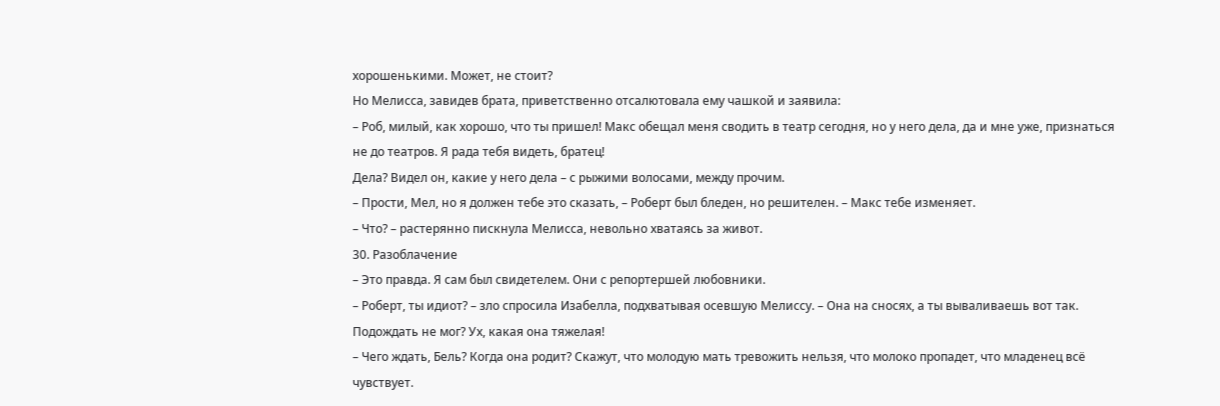хорошенькими. Может, не стоит?
Но Мелисса, завидев брата, приветственно отсалютовала ему чашкой и заявила:
– Роб, милый, как хорошо, что ты пришел! Макс обещал меня сводить в театр сегодня, но у него дела, да и мне уже, признаться не до театров. Я рада тебя видеть, братец!
Дела? Видел он, какие у него дела – с рыжими волосами, между прочим.
– Прости, Мел, но я должен тебе это сказать, – Роберт был бледен, но решителен. – Макс тебе изменяет.
– Что? – растерянно пискнула Мелисса, невольно хватаясь за живот.
30. Разоблачение
– Это правда. Я сам был свидетелем. Они с репортершей любовники.
– Роберт, ты идиот? – зло спросила Изабелла, подхватывая осевшую Мелиссу. – Она на сносях, а ты вываливаешь вот так. Подождать не мог? Ух, какая она тяжелая!
– Чего ждать, Бель? Когда она родит? Скажут, что молодую мать тревожить нельзя, что молоко пропадет, что младенец всё чувствует.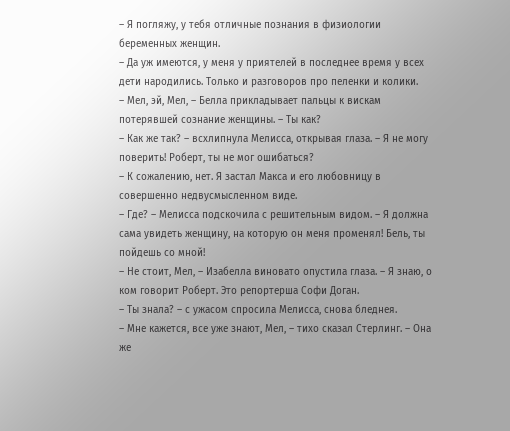– Я погляжу, у тебя отличные познания в физиологии беременных женщин.
– Да уж имеются, у меня у приятелей в последнее время у всех дети народились. Только и разговоров про пеленки и колики.
– Мел, эй, Мел, – Белла прикладывает пальцы к вискам потерявшей сознание женщины. – Ты как?
– Как же так? – всхлипнула Мелисса, открывая глаза. – Я не могу поверить! Роберт, ты не мог ошибаться?
– К сожалению, нет. Я застал Макса и его любовницу в совершенно недвусмысленном виде.
– Где? – Мелисса подскочила с решительным видом. – Я должна сама увидеть женщину, на которую он меня променял! Бель, ты пойдешь со мной!
– Не стоит, Мел, – Изабелла виновато опустила глаза. – Я знаю, о ком говорит Роберт. Это репортерша Софи Доган.
– Ты знала? – с ужасом спросила Мелисса, снова бледнея.
– Мне кажется, все уже знают, Мел, – тихо сказал Стерлинг. – Она же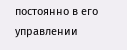постоянно в его управлении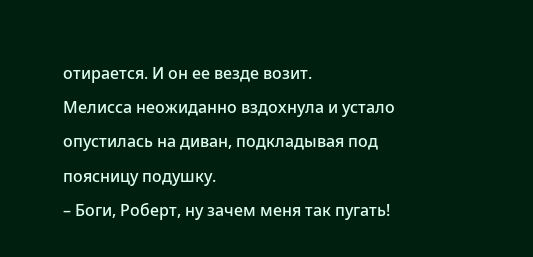отирается. И он ее везде возит.
Мелисса неожиданно вздохнула и устало опустилась на диван, подкладывая под поясницу подушку.
– Боги, Роберт, ну зачем меня так пугать!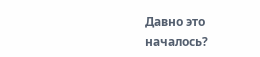Давно это началось?